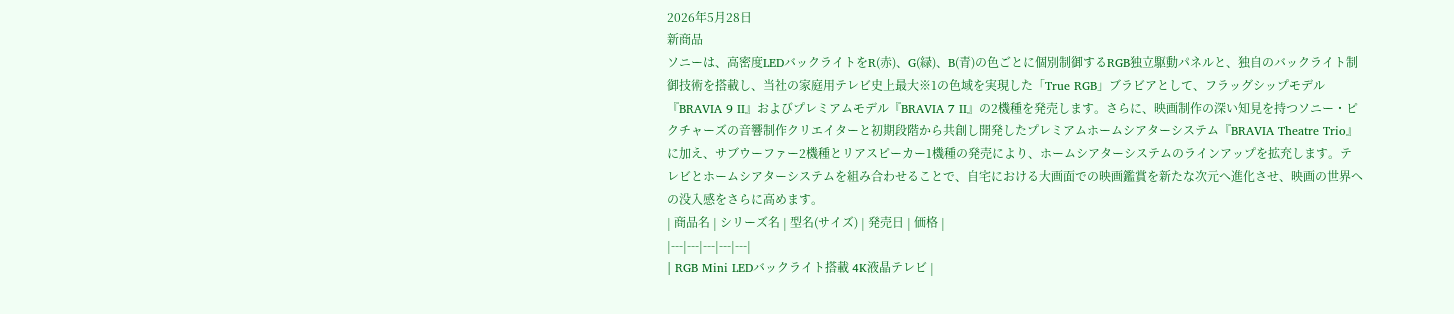2026年5月28日
新商品
ソニーは、高密度LEDバックライトをR(赤)、G(緑)、B(青)の色ごとに個別制御するRGB独立駆動パネルと、独自のバックライト制御技術を搭載し、当社の家庭用テレビ史上最大※1の色域を実現した「True RGB」ブラビアとして、フラッグシップモデル『BRAVIA 9 II』およびプレミアムモデル『BRAVIA 7 II』の2機種を発売します。さらに、映画制作の深い知見を持つソニー・ピクチャーズの音響制作クリエイターと初期段階から共創し開発したプレミアムホームシアターシステム『BRAVIA Theatre Trio』に加え、サブウーファー2機種とリアスピーカー1機種の発売により、ホームシアターシステムのラインアップを拡充します。テレビとホームシアターシステムを組み合わせることで、自宅における大画面での映画鑑賞を新たな次元へ進化させ、映画の世界への没入感をさらに高めます。
| 商品名 | シリーズ名 | 型名(サイズ) | 発売日 | 価格 |
|---|---|---|---|---|
| RGB Mini LEDバックライト搭載 4K液晶テレビ |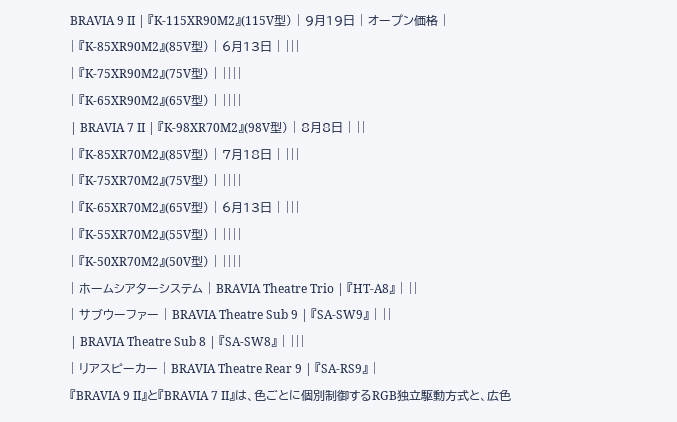BRAVIA 9 II | 『K-115XR90M2』(115V型) | 9月19日 | オープン価格 |
| 『K-85XR90M2』(85V型) | 6月13日 | |||
| 『K-75XR90M2』(75V型) | ||||
| 『K-65XR90M2』(65V型) | ||||
| BRAVIA 7 II | 『K-98XR70M2』(98V型) | 8月8日 | ||
| 『K-85XR70M2』(85V型) | 7月18日 | |||
| 『K-75XR70M2』(75V型) | ||||
| 『K-65XR70M2』(65V型) | 6月13日 | |||
| 『K-55XR70M2』(55V型) | ||||
| 『K-50XR70M2』(50V型) | ||||
| ホームシアターシステム | BRAVIA Theatre Trio | 『HT-A8』 | ||
| サブウーファー | BRAVIA Theatre Sub 9 | 『SA-SW9』 | ||
| BRAVIA Theatre Sub 8 | 『SA-SW8』 | |||
| リアスピーカー | BRAVIA Theatre Rear 9 | 『SA-RS9』 |
『BRAVIA 9 II』と『BRAVIA 7 II』は、色ごとに個別制御するRGB独立駆動方式と、広色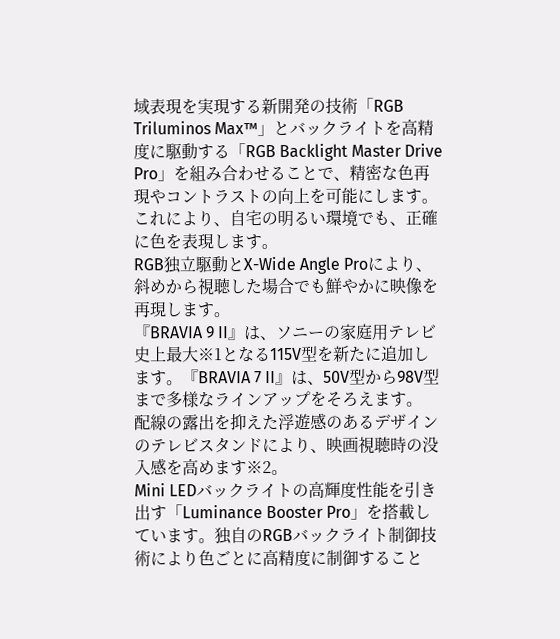域表現を実現する新開発の技術「RGB Triluminos Max™」とバックライトを高精度に駆動する「RGB Backlight Master Drive Pro」を組み合わせることで、精密な色再現やコントラストの向上を可能にします。これにより、自宅の明るい環境でも、正確に色を表現します。
RGB独立駆動とX-Wide Angle Proにより、斜めから視聴した場合でも鮮やかに映像を再現します。
『BRAVIA 9 II』は、ソニーの家庭用テレビ史上最大※1となる115V型を新たに追加します。『BRAVIA 7 II』は、50V型から98V型まで多様なラインアップをそろえます。
配線の露出を抑えた浮遊感のあるデザインのテレビスタンドにより、映画視聴時の没入感を高めます※2。
Mini LEDバックライトの高輝度性能を引き出す「Luminance Booster Pro」を搭載しています。独自のRGBバックライト制御技術により色ごとに高精度に制御すること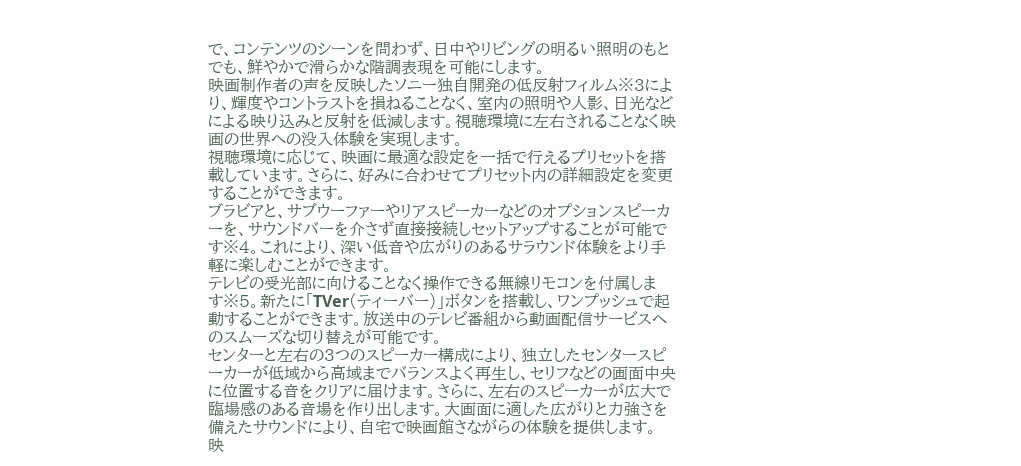で、コンテンツのシーンを問わず、日中やリビングの明るい照明のもとでも、鮮やかで滑らかな階調表現を可能にします。
映画制作者の声を反映したソニー独自開発の低反射フィルム※3により、輝度やコントラストを損ねることなく、室内の照明や人影、日光などによる映り込みと反射を低減します。視聴環境に左右されることなく映画の世界への没入体験を実現します。
視聴環境に応じて、映画に最適な設定を一括で行えるプリセットを搭載しています。さらに、好みに合わせてプリセット内の詳細設定を変更することができます。
ブラビアと、サブウーファーやリアスピーカーなどのオプションスピーカーを、サウンドバーを介さず直接接続しセットアップすることが可能です※4。これにより、深い低音や広がりのあるサラウンド体験をより手軽に楽しむことができます。
テレビの受光部に向けることなく操作できる無線リモコンを付属します※5。新たに「TVer(ティーバー)」ボタンを搭載し、ワンプッシュで起動することができます。放送中のテレビ番組から動画配信サービスへのスムーズな切り替えが可能です。
センターと左右の3つのスピーカー構成により、独立したセンタースピーカーが低域から高域までバランスよく再生し、セリフなどの画面中央に位置する音をクリアに届けます。さらに、左右のスピーカーが広大で臨場感のある音場を作り出します。大画面に適した広がりと力強さを備えたサウンドにより、自宅で映画館さながらの体験を提供します。
映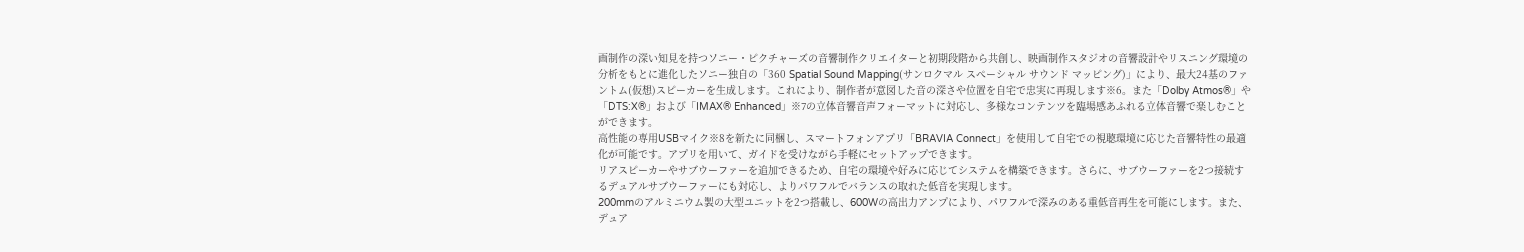画制作の深い知見を持つソニー・ピクチャーズの音響制作クリエイターと初期段階から共創し、映画制作スタジオの音響設計やリスニング環境の分析をもとに進化したソニー独自の「360 Spatial Sound Mapping(サンロクマル スぺーシャル サウンド マッピング)」により、最大24基のファントム(仮想)スピーカーを生成します。これにより、制作者が意図した音の深さや位置を自宅で忠実に再現します※6。また「Dolby Atmos®」や「DTS:X®」および「IMAX® Enhanced」※7の立体音響音声フォーマットに対応し、多様なコンテンツを臨場感あふれる立体音響で楽しむことができます。
高性能の専用USBマイク※8を新たに同梱し、スマートフォンアプリ「BRAVIA Connect」を使用して自宅での視聴環境に応じた音響特性の最適化が可能です。アプリを用いて、ガイドを受けながら手軽にセットアップできます。
リアスピーカーやサブウーファーを追加できるため、自宅の環境や好みに応じてシステムを構築できます。さらに、サブウーファーを2つ接続するデュアルサブウーファーにも対応し、よりパワフルでバランスの取れた低音を実現します。
200mmのアルミニウム製の大型ユニットを2つ搭載し、600Wの高出力アンプにより、パワフルで深みのある重低音再生を可能にします。また、デュア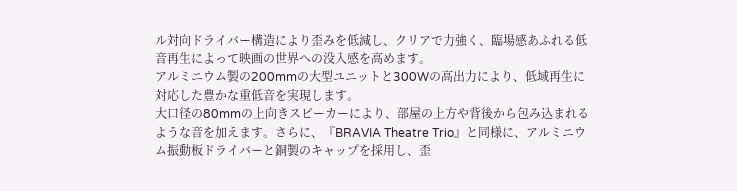ル対向ドライバー構造により歪みを低減し、クリアで力強く、臨場感あふれる低音再生によって映画の世界への没入感を高めます。
アルミニウム製の200mmの大型ユニットと300Wの高出力により、低域再生に対応した豊かな重低音を実現します。
大口径の80mmの上向きスピーカーにより、部屋の上方や背後から包み込まれるような音を加えます。さらに、『BRAVIA Theatre Trio』と同様に、アルミニウム振動板ドライバーと銅製のキャップを採用し、歪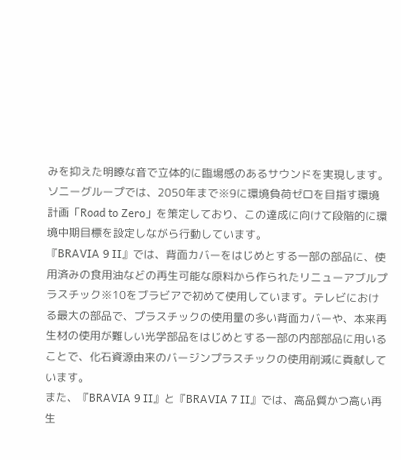みを抑えた明瞭な音で立体的に臨場感のあるサウンドを実現します。
ソニーグループでは、2050年まで※9に環境負荷ゼロを目指す環境計画「Road to Zero」を策定しており、この達成に向けて段階的に環境中期目標を設定しながら行動しています。
『BRAVIA 9 II』では、背面カバーをはじめとする一部の部品に、使用済みの食用油などの再生可能な原料から作られたリニューアブルプラスチック※10をブラビアで初めて使用しています。テレビにおける最大の部品で、プラスチックの使用量の多い背面カバーや、本来再生材の使用が難しい光学部品をはじめとする一部の内部部品に用いることで、化石資源由来のバージンプラスチックの使用削減に貢献しています。
また、『BRAVIA 9 II』と『BRAVIA 7 II』では、高品質かつ高い再生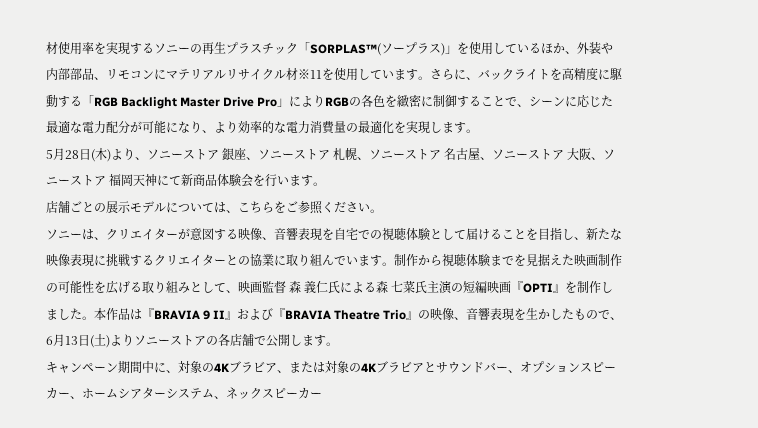材使用率を実現するソニーの再生プラスチック「SORPLAS™(ソープラス)」を使用しているほか、外装や内部部品、リモコンにマテリアルリサイクル材※11を使用しています。さらに、バックライトを高精度に駆動する「RGB Backlight Master Drive Pro」によりRGBの各色を緻密に制御することで、シーンに応じた最適な電力配分が可能になり、より効率的な電力消費量の最適化を実現します。
5月28日(木)より、ソニーストア 銀座、ソニーストア 札幌、ソニーストア 名古屋、ソニーストア 大阪、ソニーストア 福岡天神にて新商品体験会を行います。
店舗ごとの展示モデルについては、こちらをご参照ください。
ソニーは、クリエイターが意図する映像、音響表現を自宅での視聴体験として届けることを目指し、新たな映像表現に挑戦するクリエイターとの協業に取り組んでいます。制作から視聴体験までを見据えた映画制作の可能性を広げる取り組みとして、映画監督 森 義仁氏による森 七菜氏主演の短編映画『OPTI』を制作しました。本作品は『BRAVIA 9 II』および『BRAVIA Theatre Trio』の映像、音響表現を生かしたもので、6月13日(土)よりソニーストアの各店舗で公開します。
キャンペーン期間中に、対象の4Kブラビア、または対象の4Kブラビアとサウンドバー、オプションスピーカー、ホームシアターシステム、ネックスピーカー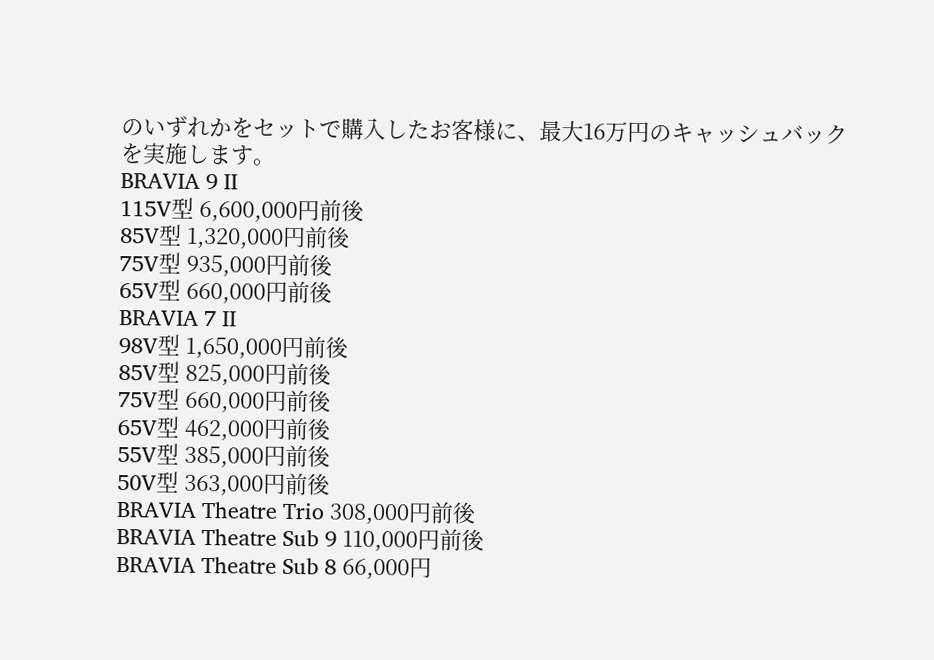のいずれかをセットで購入したお客様に、最大16万円のキャッシュバックを実施します。
BRAVIA 9 II
115V型 6,600,000円前後
85V型 1,320,000円前後
75V型 935,000円前後
65V型 660,000円前後
BRAVIA 7 II
98V型 1,650,000円前後
85V型 825,000円前後
75V型 660,000円前後
65V型 462,000円前後
55V型 385,000円前後
50V型 363,000円前後
BRAVIA Theatre Trio 308,000円前後
BRAVIA Theatre Sub 9 110,000円前後
BRAVIA Theatre Sub 8 66,000円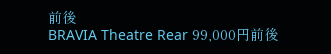前後
BRAVIA Theatre Rear 99,000円前後